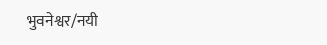भुवनेश्वर/नयी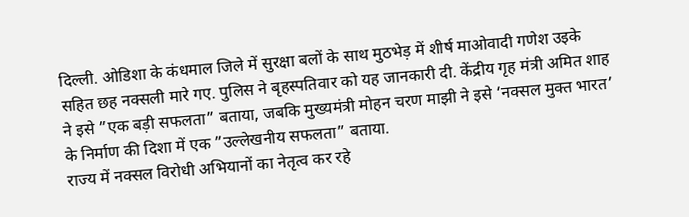दिल्ली. ओडिशा के कंधमाल जिले में सुरक्षा बलों के साथ मुठभेड़ में शीर्ष माओवादी गणेश उइके सहित छह नक्सली मारे गए. पुलिस ने बृहस्पतिवार को यह जानकारी दी. केंद्रीय गृह मंत्री अमित शाह ने इसे ”एक बड़ी सफलता” बताया, जबकि मुख्यमंत्री मोहन चरण माझी ने इसे ‘नक्सल मुक्त भारत’ के निर्माण की दिशा में एक ”उल्लेखनीय सफलता” बताया.
राज्य में नक्सल विरोधी अभियानों का नेतृत्व कर रहे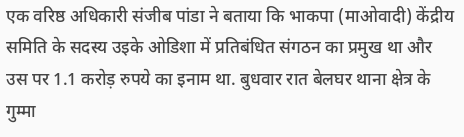एक वरिष्ठ अधिकारी संजीब पांडा ने बताया कि भाकपा (माओवादी) केंद्रीय समिति के सदस्य उइके ओडिशा में प्रतिबंधित संगठन का प्रमुख था और उस पर 1.1 करोड़ रुपये का इनाम था. बुधवार रात बेलघर थाना क्षेत्र के गुम्मा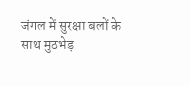जंगल में सुरक्षा बलों के साथ मुठभेड़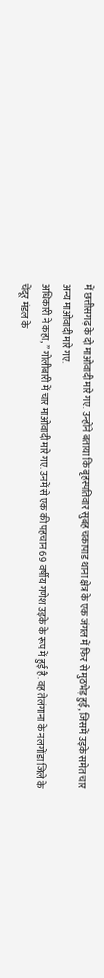में छत्तीसगढ़ के दो माओवादी मारे गए. उन्होंने बताया कि बृहस्पतिवार सुबह चकापाड थाना क्षेत्र के एक जंगल में फिर से मुठभेड़ हुई, जिसमें उइके समेत चार अन्य माओवादी मारे गए.
अधिकारी ने कहा, ” गोलीबारी में चार माओवादी मारे गए. उनमें से एक की पहचान 69 वर्षीय गणेश उइके के रूप में हुई है. वह तेलंगाना के नलगोंडा जिले के चेंदूर मंडल के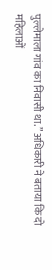पुल्लेमाला गांव का निवासी था.” अधिकारी ने बताया कि दो महिलाओं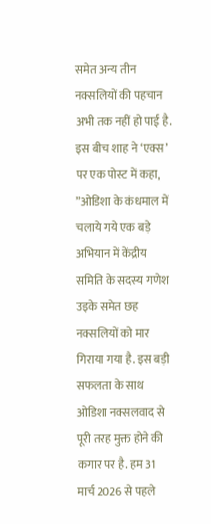समेत अन्य तीन नक्सलियों की पहचान अभी तक नहीं हो पाई है.
इस बीच शाह ने ‘एक्स’ पर एक पोस्ट में कहा, ”ओडिशा के कंधमाल में चलाये गये एक बड़े अभियान में केंद्रीय समिति के सदस्य गणेश उइके समेत छह नक्सलियों को मार गिराया गया है. इस बड़ी सफलता के साथ ओडिशा नक्सलवाद से पूरी तरह मुक्त होने की कगार पर है. हम 31 मार्च 2026 से पहले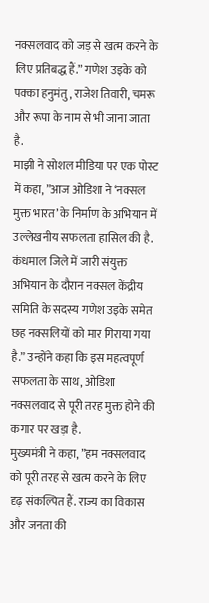नक्सलवाद को जड़ से खत्म करने के लिए प्रतिबद्ध हैं.” गणेश उइके को पक्का हनुमंतु, राजेश तिवारी, चमरू और रूपा के नाम से भी जाना जाता है.
माझी ने सोशल मीडिया पर एक पोस्ट में कहा, ”आज ओडिशा ने ‘नक्सल मुक्त भारत’ के निर्माण के अभियान में उल्लेखनीय सफलता हासिल की है. कंधमाल जिले में जारी संयुक्त अभियान के दौरान नक्सल केंद्रीय समिति के सदस्य गणेश उइके समेत छह नक्सलियों को मार गिराया गया है.” उन्होंने कहा कि इस महत्वपूर्ण सफलता के साथ, ओडिशा नक्सलवाद से पूरी तरह मुक्त होने की कगार पर खड़ा है.
मुख्यमंत्री ने कहा, ”हम नक्सलवाद को पूरी तरह से खत्म करने के लिए दृढ़ संकल्पित हैं. राज्य का विकास और जनता की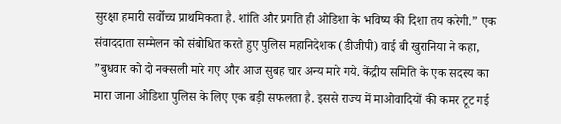सुरक्षा हमारी सर्वोच्च प्राथमिकता है. शांति और प्रगति ही ओडिशा के भविष्य की दिशा तय करेगी.” एक संवाददाता सम्मेलन को संबोधित करते हुए पुलिस महानिदेशक (डीजीपी) वाई बी खुरानिया ने कहा, ”बुधवार को दो नक्सली मारे गए और आज सुबह चार अन्य मारे गये. केंद्रीय समिति के एक सदस्य का मारा जाना ओडिशा पुलिस के लिए एक बड़ी सफलता है. इससे राज्य में माओवादियों की कमर टूट गई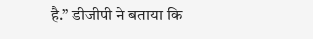है.” डीजीपी ने बताया कि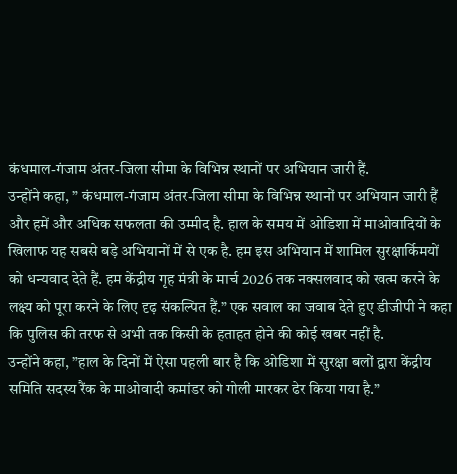कंधमाल-गंजाम अंतर-जिला सीमा के विभिन्न स्थानों पर अभियान जारी हैं.
उन्होंने कहा, ” कंधमाल-गंजाम अंतर-जिला सीमा के विभिन्न स्थानों पर अभियान जारी हैं और हमें और अधिक सफलता की उम्मीद है. हाल के समय में ओडिशा में माओवादियों के खिलाफ यह सबसे बड़े अभियानों में से एक है. हम इस अभियान में शामिल सुरक्षार्किमयों को धन्यवाद देते हैं. हम केंद्रीय गृह मंत्री के मार्च 2026 तक नक्सलवाद को खत्म करने के लक्ष्य को पूरा करने के लिए दृढ़ संकल्पित हैं.” एक सवाल का जवाब देते हुए डीजीपी ने कहा कि पुलिस की तरफ से अभी तक किसी के हताहत होने की कोई खबर नहीं है.
उन्होंने कहा, ”हाल के दिनों में ऐसा पहली बार है कि ओडिशा में सुरक्षा बलों द्वारा केंद्रीय समिति सदस्य रैंक के माओवादी कमांडर को गोली मारकर ढेर किया गया है.”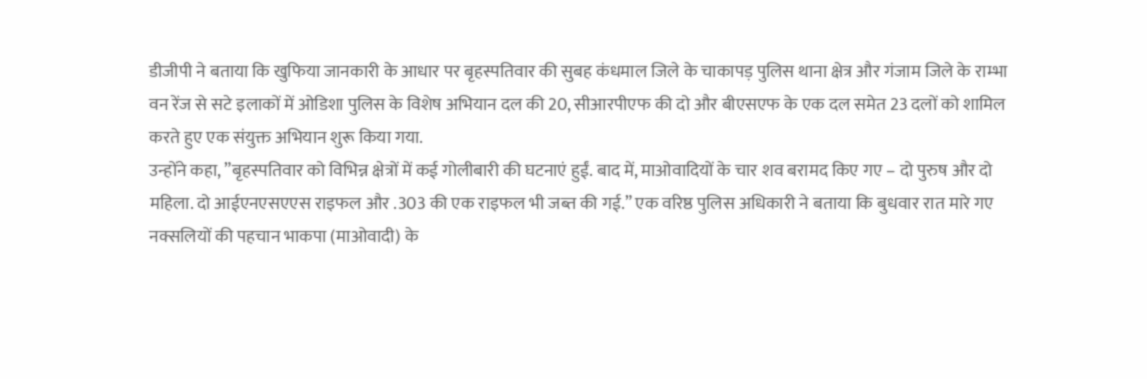डीजीपी ने बताया कि खुफिया जानकारी के आधार पर बृहस्पतिवार की सुबह कंधमाल जिले के चाकापड़ पुलिस थाना क्षेत्र और गंजाम जिले के राम्भा वन रेंज से सटे इलाकों में ओडिशा पुलिस के विशेष अभियान दल की 20, सीआरपीएफ की दो और बीएसएफ के एक दल समेत 23 दलों को शामिल करते हुए एक संयुक्त अभियान शुरू किया गया.
उन्होंने कहा, ”बृहस्पतिवार को विभिन्न क्षेत्रों में कई गोलीबारी की घटनाएं हुईं. बाद में, माओवादियों के चार शव बरामद किए गए – दो पुरुष और दो महिला. दो आईएनएसएएस राइफल और .303 की एक राइफल भी जब्त की गई.” एक वरिष्ठ पुलिस अधिकारी ने बताया कि बुधवार रात मारे गए नक्सलियों की पहचान भाकपा (माओवादी) के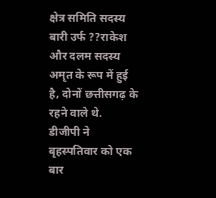क्षेत्र समिति सदस्य बारी उर्फ ??राकेश और दलम सदस्य अमृत के रूप में हुई है, दोनों छत्तीसगढ़ के रहने वाले थे.
डीजीपी ने बृहस्पतिवार को एक बार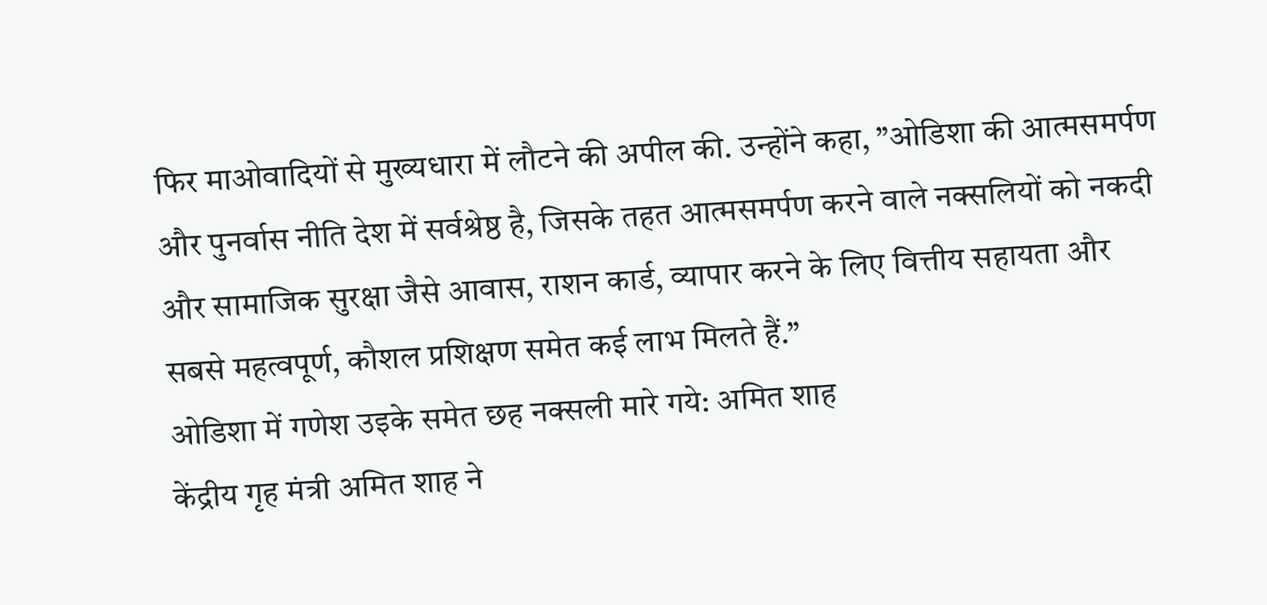फिर माओवादियों से मुख्यधारा में लौटने की अपील की. उन्होंने कहा, ”ओडिशा की आत्मसमर्पण और पुनर्वास नीति देश में सर्वश्रेष्ठ है, जिसके तहत आत्मसमर्पण करने वाले नक्सलियों को नकदी और सामाजिक सुरक्षा जैसे आवास, राशन कार्ड, व्यापार करने के लिए वित्तीय सहायता और सबसे महत्वपूर्ण, कौशल प्रशिक्षण समेत कई लाभ मिलते हैं.”
ओडिशा में गणेश उइके समेत छह नक्सली मारे गये: अमित शाह
केंद्रीय गृह मंत्री अमित शाह ने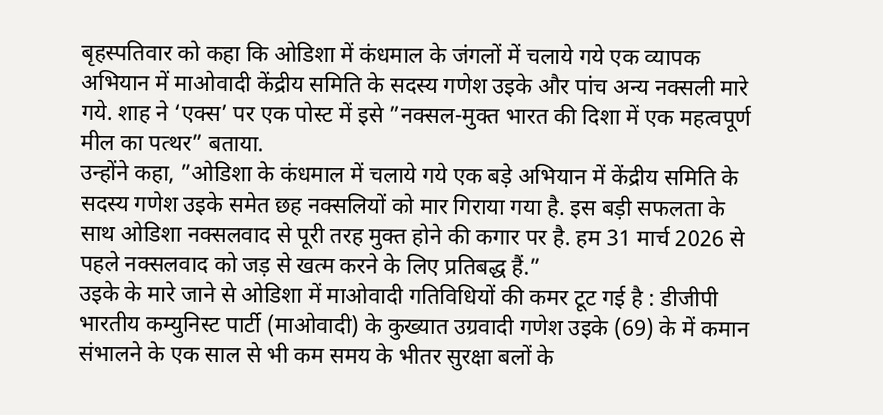बृहस्पतिवार को कहा कि ओडिशा में कंधमाल के जंगलों में चलाये गये एक व्यापक अभियान में माओवादी केंद्रीय समिति के सदस्य गणेश उइके और पांच अन्य नक्सली मारे गये. शाह ने ‘एक्स’ पर एक पोस्ट में इसे ”नक्सल-मुक्त भारत की दिशा में एक महत्वपूर्ण मील का पत्थर” बताया.
उन्होंने कहा, ”ओडिशा के कंधमाल में चलाये गये एक बड़े अभियान में केंद्रीय समिति के सदस्य गणेश उइके समेत छह नक्सलियों को मार गिराया गया है. इस बड़ी सफलता के साथ ओडिशा नक्सलवाद से पूरी तरह मुक्त होने की कगार पर है. हम 31 मार्च 2026 से पहले नक्सलवाद को जड़ से खत्म करने के लिए प्रतिबद्ध हैं.”
उइके के मारे जाने से ओडिशा में माओवादी गतिविधियों की कमर टूट गई है : डीजीपी
भारतीय कम्युनिस्ट पार्टी (माओवादी) के कुख्यात उग्रवादी गणेश उइके (69) के में कमान संभालने के एक साल से भी कम समय के भीतर सुरक्षा बलों के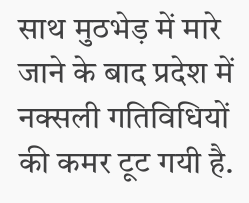साथ मुठभेड़ में मारे जाने के बाद प्रदेश में नक्सली गतिविधियों की कमर टूट गयी है.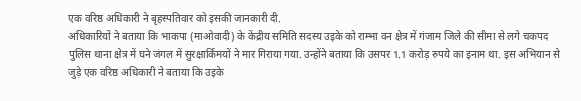एक वरिष्ठ अधिकारी ने बृहस्पतिवार को इसकी जानकारी दी.
अधिकारियों ने बताया कि भाकपा (माओवादी) के केंद्रीय समिति सदस्य उइके को राम्भा वन क्षेत्र में गंजाम जिले की सीमा से लगे चकपद पुलिस थाना क्षेत्र में घने जंगल में सुरक्षार्किमयों ने मार गिराया गया. उन्होंने बताया कि उसपर 1.1 करोड़ रुपये का इनाम था. इस अभियान से जुड़े एक वरिष्ठ अधिकारी ने बताया कि उइके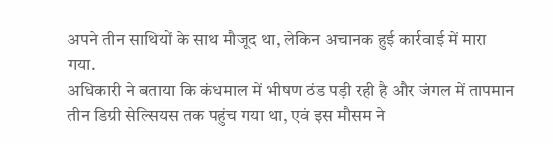अपने तीन साथियों के साथ मौजूद था, लेकिन अचानक हुई कार्रवाई में मारा गया.
अधिकारी ने बताया कि कंधमाल में भीषण ठंड पड़ी रही है और जंगल में तापमान तीन डिग्री सेल्सियस तक पहुंच गया था, एवं इस मौसम ने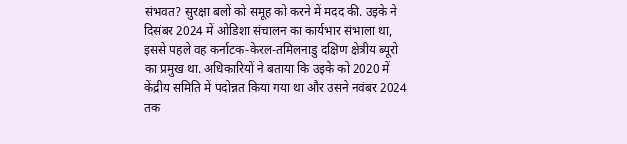संभवत? सुरक्षा बलों को समूह को करने में मदद की. उइके ने दिसंबर 2024 में ओडिशा संचालन का कार्यभार संभाला था, इससे पहले वह कर्नाटक-केरल-तमिलनाडु दक्षिण क्षेत्रीय ब्यूरो का प्रमुख था. अधिकारियों ने बताया कि उइके को 2020 में केंद्रीय समिति में पदोन्नत किया गया था और उसने नवंबर 2024 तक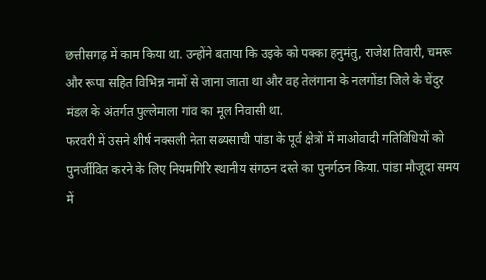छत्तीसगढ़ में काम किया था. उन्होंने बताया कि उइके को पक्का हनुमंतु, राजेश तिवारी, चमरू और रूपा सहित विभिन्न नामों से जाना जाता था और वह तेलंगाना के नलगोंडा जिले के चेंदुर मंडल के अंतर्गत पुल्लेमाला गांव का मूल निवासी था.
फरवरी में उसने शीर्ष नक्सली नेता सब्यसाची पांडा के पूर्व क्षेत्रों में माओवादी गतिविधियों को पुनर्जीवित करने के लिए नियमगिरि स्थानीय संगठन दस्ते का पुनर्गठन किया. पांडा मौजूदा समय में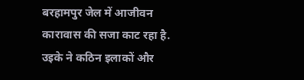बरहामपुर जेल में आजीवन कारावास की सजा काट रहा है. उइके ने कठिन इलाकों और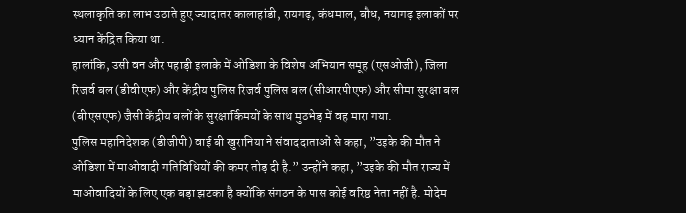स्थलाकृति का लाभ उठाते हुए ज्यादातर कालाहांडी, रायगढ़, कंधमाल, बौध, नयागढ़ इलाकों पर ध्यान केंद्रित किया था.
हालांकि, उसी वन और पहाड़ी इलाके में ओडिशा के विशेष अभियान समूह (एसओजी), जिला रिजर्व बल (डीवीएफ) और केंद्रीय पुलिस रिजर्व पुलिस बल (सीआरपीएफ) और सीमा सुरक्षा बल (बीएसएफ) जैसी केंद्रीय बलों के सुरक्षार्किमयों के साथ मुठभेड़ में वह मारा गया.
पुलिस महानिदेशक (डीजीपी) वाई बी खुरानिया ने संवाददाताओं से कहा, ”उइके की मौत ने ओडिशा में माओवादी गतिविधियों की कमर तोड़ दी है.” उन्होंने कहा, ”उइके की मौत राज्य में माओवादियों के लिए एक बड़ा झटका है क्योंकि संगठन के पास कोई वरिष्ठ नेता नहीं है. मोदेम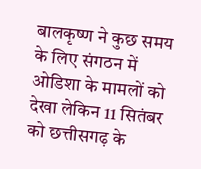बालकृष्ण ने कुछ समय के लिए संगठन में ओडिशा के मामलों को देखा लेकिन 11 सितंबर को छत्तीसगढ़ के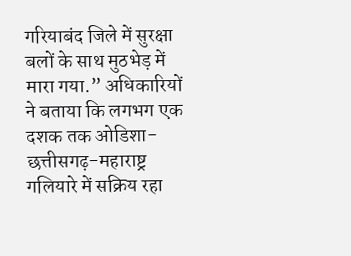गरियाबंद जिले में सुरक्षा बलों के साथ मुठभेड़ में मारा गया.” अधिकारियों ने बताया कि लगभग एक दशक तक ओडिशा-छत्तीसगढ़-महाराष्ट्र गलियारे में सक्रिय रहा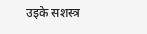उइके सशस्त्र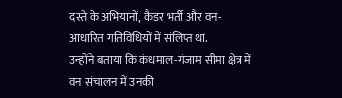दस्ते के अभियानों, कैडर भर्ती और वन-आधारित गतिविधियों में संलिप्त था.
उन्होंने बताया कि कंधमाल-गंजाम सीमा क्षेत्र में वन संचालन में उनकी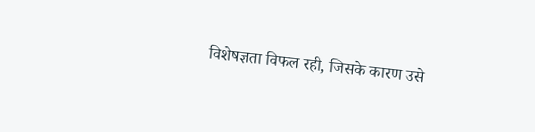विशेषज्ञता विफल रही, जिसके कारण उसे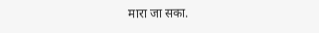मारा जा सका.